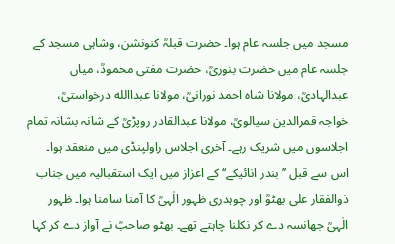مسجد میں جلسہ عام ہوا۔ حضرت قبلہؒ کنونشن، وشاہی مسجد کے جلسہ عام میں حضرت بنوریؒ، حضرت مفتی محمودؒ، میاں عبدالہادیؒ، مولانا شاہ احمد نورانیؒ، مولانا عبداالله درخواستیؒ، خواجہ قمرالدین سیالویؒ، مولانا عبدالقادر روپڑیؒ کے شانہ بشانہ تمام اجلاسوں میں شریک رہے۔ آخری اجلاس راولپنڈی میں منعقد ہوا۔ اس سے قبل ’’بندر انائیکے‘‘ کے اعزاز میں ایک استقبالیہ میں جناب ذوالفقار علی بھٹوؒ اور چوہدری ظہور الٰہیؒ کا آمنا سامنا ہوا۔ ظہور الٰہیؒ جھانسہ دے کر نکلنا چاہتے تھے۔ بھٹو صاحبؒ نے آواز دے کر کہا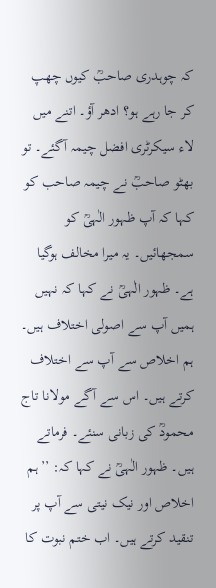کہ چوہدری صاحبؒ کیوں چھپ کر جا رہے ہو؟ ادھر آؤ۔ اتنے میں لاء سیکرٹری افضل چیمہ آگئے۔ تو بھٹو صاحبؒ نے چیمہ صاحب کو کہا کہ آپ ظہور الٰہیؒ کو سمجھائیں۔ یہ میرا مخالف ہوگیا ہے۔ ظہور الٰہیؒ نے کہا کہ نہیں ہمیں آپ سے اصولی اختلاف ہیں۔ ہم اخلاص سے آپ سے اختلاف کرتے ہیں۔ اس سے آگے مولانا تاج محمودؒ کی زبانی سنئے۔ فرماتے ہیں۔ ظہور الٰہیؒ نے کہا کہ: ’’ہم اخلاص اور نیک نیتی سے آپ پر تنقید کرتے ہیں۔ اب ختم نبوت کا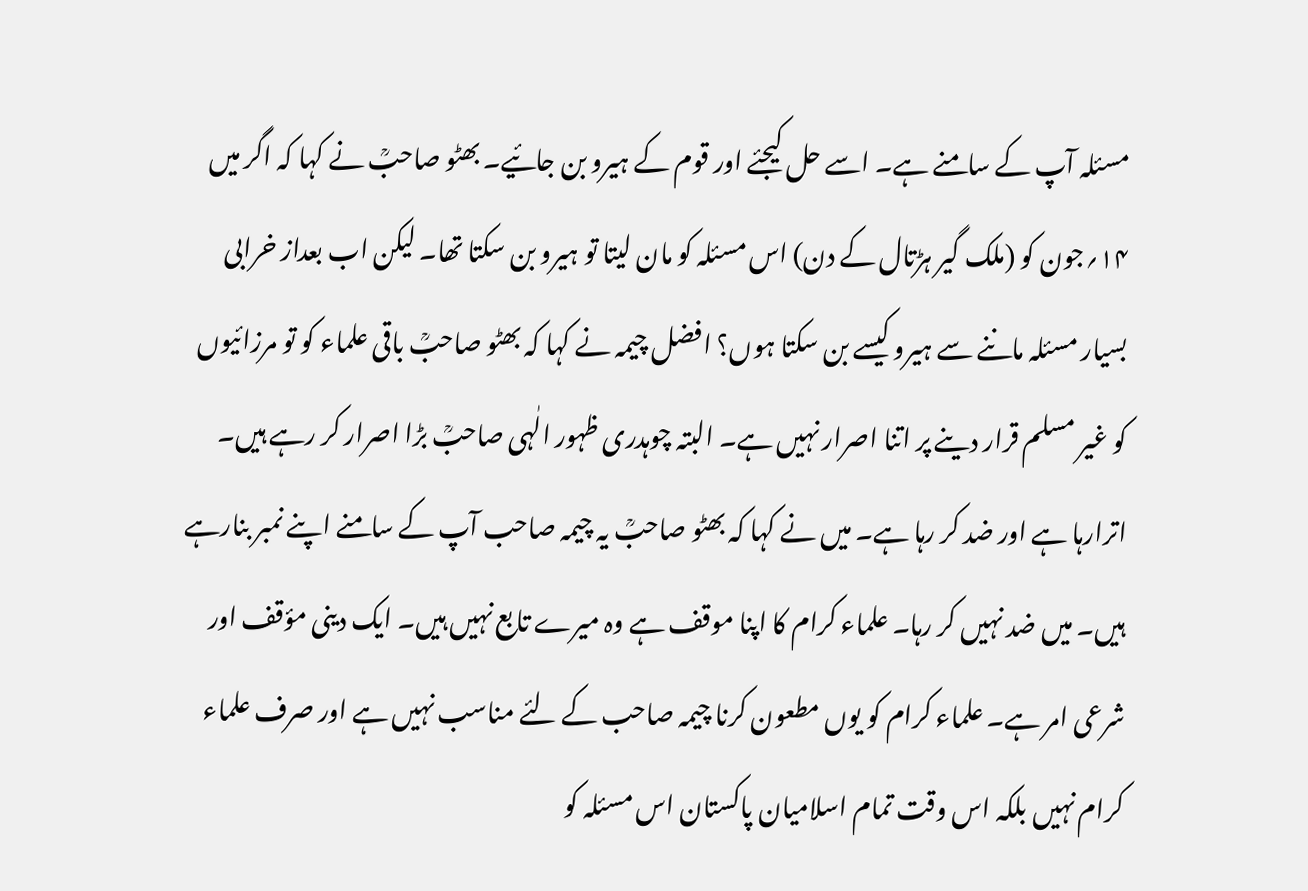مسئلہ آپ کے سامنے ہے۔ اسے حل کیجئے اور قوم کے ہیرو بن جائیے۔ بھٹو صاحبؒ نے کہا کہ اگر میں ۱۴؍جون کو (ملک گیر ہڑتال کے دن) اس مسئلہ کو مان لیتا تو ہیرو بن سکتا تھا۔ لیکن اب بعداز خرابی بسیار مسئلہ ماننے سے ہیرو کیسے بن سکتا ہوں؟ افضل چیمہ نے کہا کہ بھٹو صاحبؒ باقی علماء کو تو مرزائیوں کو غیر مسلم قرار دینے پر اتنا اصرار نہیں ہے۔ البتہ چوہدری ظہور الٰہی صاحبؒ بڑا اصرار کر رہے ہیں۔ اترارہا ہے اور ضد کر رہا ہے۔ میں نے کہا کہ بھٹو صاحبؒ یہ چیمہ صاحب آپ کے سامنے اپنے نمبر بنارہے ہیں۔ میں ضد نہیں کر رہا۔ علماء کرام کا اپنا موقف ہے وہ میرے تابع نہیں ہیں۔ ایک دینی مؤقف اور شرعی امر ہے۔ علماء کرام کو یوں مطعون کرنا چیمہ صاحب کے لئے مناسب نہیں ہے اور صرف علماء کرام نہیں بلکہ اس وقت تمام اسلامیان پاکستان اس مسئلہ کو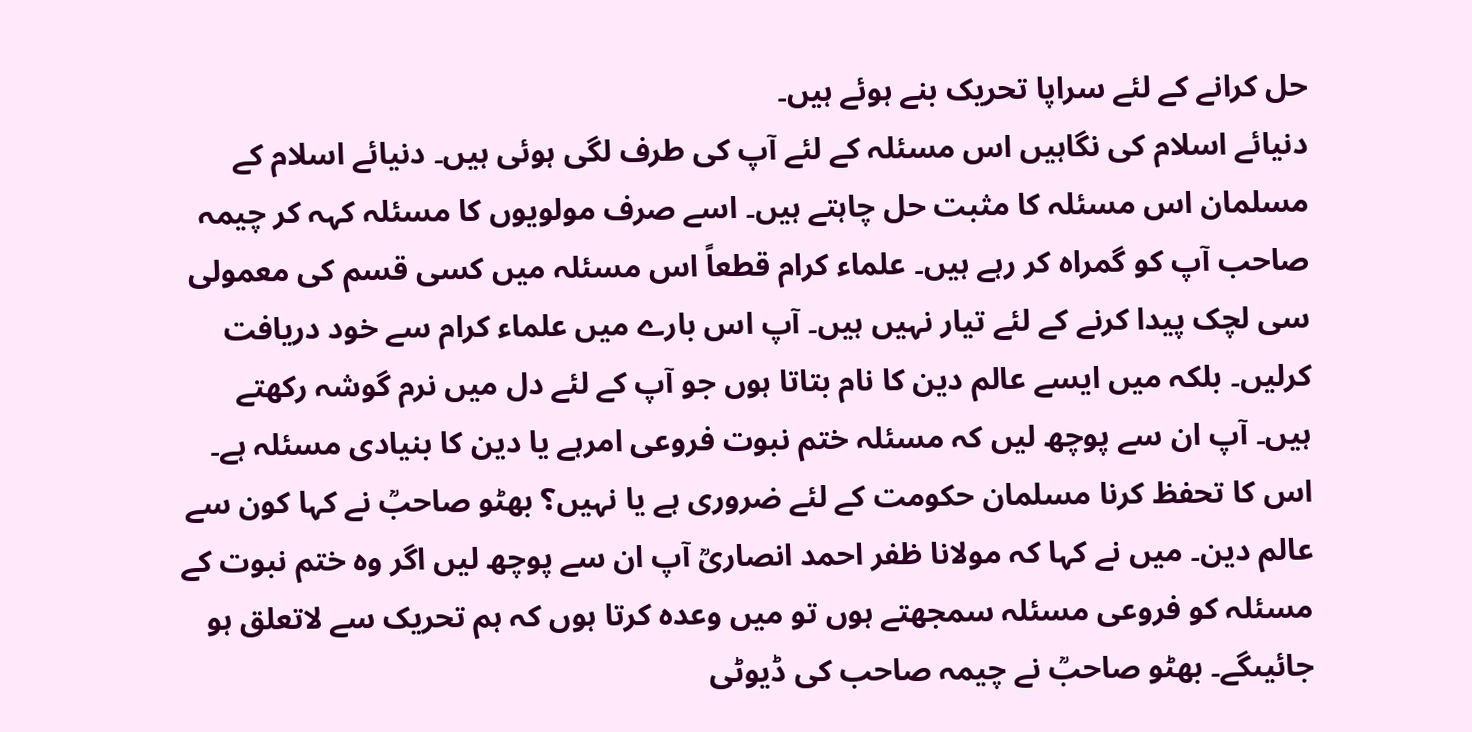حل کرانے کے لئے سراپا تحریک بنے ہوئے ہیں۔
دنیائے اسلام کی نگاہیں اس مسئلہ کے لئے آپ کی طرف لگی ہوئی ہیں۔ دنیائے اسلام کے مسلمان اس مسئلہ کا مثبت حل چاہتے ہیں۔ اسے صرف مولویوں کا مسئلہ کہہ کر چیمہ صاحب آپ کو گمراہ کر رہے ہیں۔ علماء کرام قطعاً اس مسئلہ میں کسی قسم کی معمولی سی لچک پیدا کرنے کے لئے تیار نہیں ہیں۔ آپ اس بارے میں علماء کرام سے خود دریافت کرلیں۔ بلکہ میں ایسے عالم دین کا نام بتاتا ہوں جو آپ کے لئے دل میں نرم گوشہ رکھتے ہیں۔ آپ ان سے پوچھ لیں کہ مسئلہ ختم نبوت فروعی امرہے یا دین کا بنیادی مسئلہ ہے۔ اس کا تحفظ کرنا مسلمان حکومت کے لئے ضروری ہے یا نہیں؟ بھٹو صاحبؒ نے کہا کون سے عالم دین۔ میں نے کہا کہ مولانا ظفر احمد انصاریؒ آپ ان سے پوچھ لیں اگر وہ ختم نبوت کے مسئلہ کو فروعی مسئلہ سمجھتے ہوں تو میں وعدہ کرتا ہوں کہ ہم تحریک سے لاتعلق ہو جائیںگے۔ بھٹو صاحبؒ نے چیمہ صاحب کی ڈیوٹی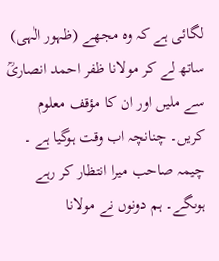لگائی ہے کہ وہ مجھے (ظہور الٰہی) ساتھ لے کر مولانا ظفر احمد انصاریؒ سے ملیں اور ان کا مؤقف معلوم کریں۔ چنانچہ اب وقت ہوگیا ہے ۔ چیمہ صاحب میرا انتظار کر رہے ہوںگے۔ ہم دونوں نے مولانا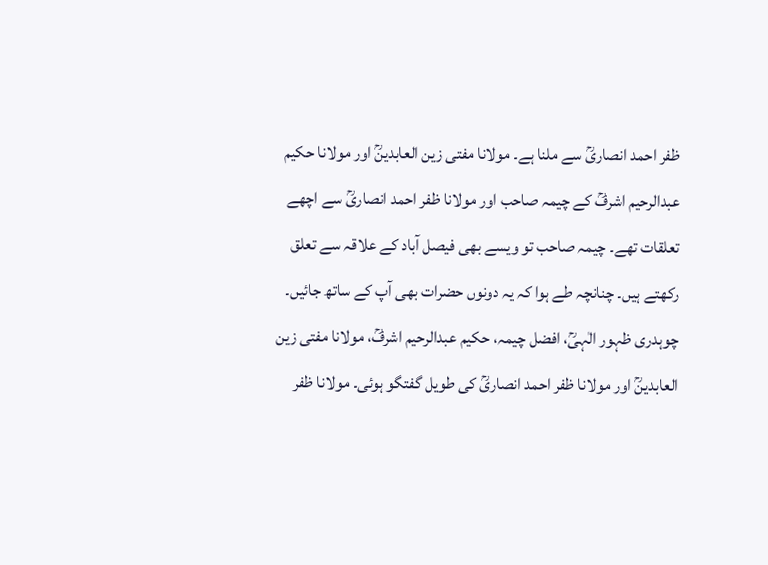ظفر احمد انصاریؒ سے ملنا ہے۔ مولانا مفتی زین العابدینؒ اور مولانا حکیم عبدالرحیم اشرفؒ کے چیمہ صاحب اور مولانا ظفر احمد انصاریؒ سے اچھے تعلقات تھے۔ چیمہ صاحب تو ویسے بھی فیصل آباد کے علاقہ سے تعلق رکھتے ہیں۔ چنانچہ طے ہوا کہ یہ دونوں حضرات بھی آپ کے ساتھ جائیں۔ چوہدری ظہور الٰہیؒ، افضل چیمہ، حکیم عبدالرحیم اشرفؒ، مولانا مفتی زین العابدینؒ اور مولانا ظفر احمد انصاریؒ کی طویل گفتگو ہوئی۔ مولانا ظفر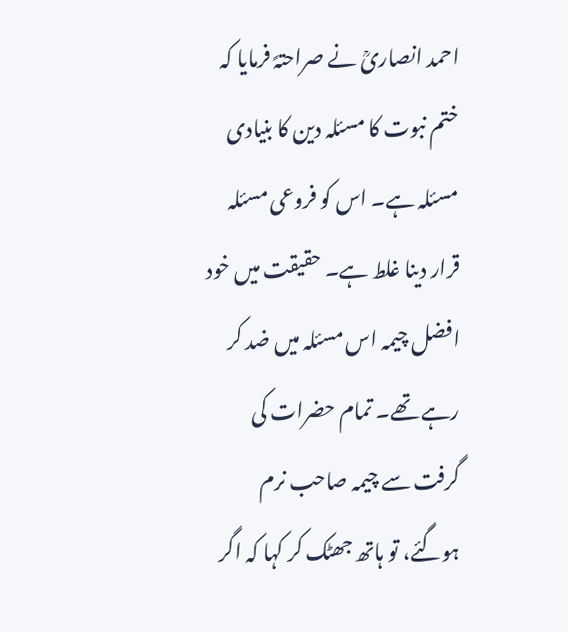احمد انصاریؒ نے صراحتہً فرمایا کہ ختم نبوت کا مسئلہ دین کا بنیادی مسئلہ ہے۔ اس کو فروعی مسئلہ قرار دینا غلط ہے۔ حقیقت میں خود افضل چیمہ اس مسئلہ میں ضد کر رہے تھے۔ تمام حضرات کی گرفت سے چیمہ صاحب نرم ہوگئے، تو ہاتھ جھٹک کر کہا کہ اگر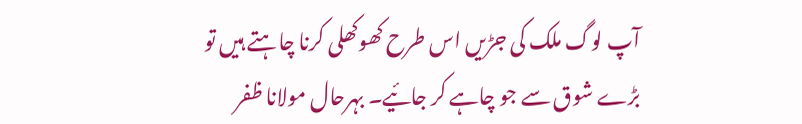آپ لوگ ملک کی جڑیں اس طرح کھوکھلی کرنا چاہتے ہیں تو بڑے شوق سے جو چاہے کر جائیے۔ بہرحال مولانا ظفر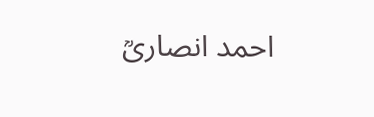احمد انصاریؒ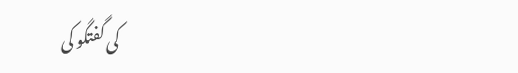کی گفتگو کی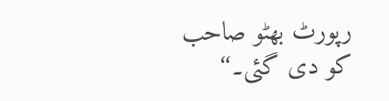رپورٹ بھٹو صاحب کو دی گئی۔‘‘